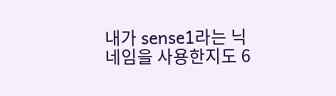내가 sense1라는 닉네임을 사용한지도 6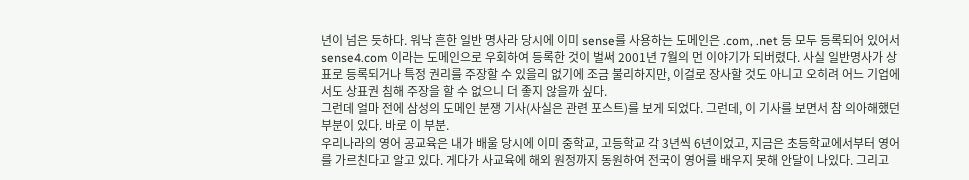년이 넘은 듯하다. 워낙 흔한 일반 명사라 당시에 이미 sense를 사용하는 도메인은 .com, .net 등 모두 등록되어 있어서 sense4.com 이라는 도메인으로 우회하여 등록한 것이 벌써 2001년 7월의 먼 이야기가 되버렸다. 사실 일반명사가 상표로 등록되거나 특정 권리를 주장할 수 있을리 없기에 조금 불리하지만, 이걸로 장사할 것도 아니고 오히려 어느 기업에서도 상표권 침해 주장을 할 수 없으니 더 좋지 않을까 싶다.
그런데 얼마 전에 삼성의 도메인 분쟁 기사(사실은 관련 포스트)를 보게 되었다. 그런데, 이 기사를 보면서 참 의아해했던 부분이 있다. 바로 이 부분.
우리나라의 영어 공교육은 내가 배울 당시에 이미 중학교, 고등학교 각 3년씩 6년이었고, 지금은 초등학교에서부터 영어를 가르친다고 알고 있다. 게다가 사교육에 해외 원정까지 동원하여 전국이 영어를 배우지 못해 안달이 나있다. 그리고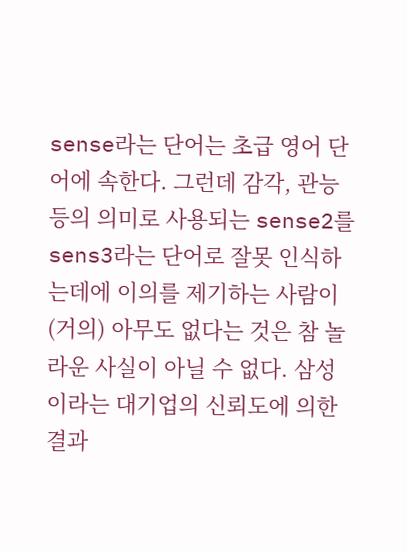sense라는 단어는 초급 영어 단어에 속한다. 그런데 감각, 관능 등의 의미로 사용되는 sense2를 sens3라는 단어로 잘못 인식하는데에 이의를 제기하는 사람이 (거의) 아무도 없다는 것은 참 놀라운 사실이 아닐 수 없다. 삼성이라는 대기업의 신뢰도에 의한 결과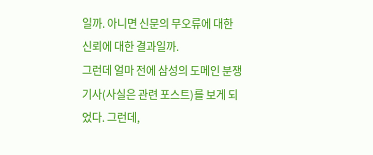일까. 아니면 신문의 무오류에 대한 신뢰에 대한 결과일까.
그런데 얼마 전에 삼성의 도메인 분쟁 기사(사실은 관련 포스트)를 보게 되었다. 그런데,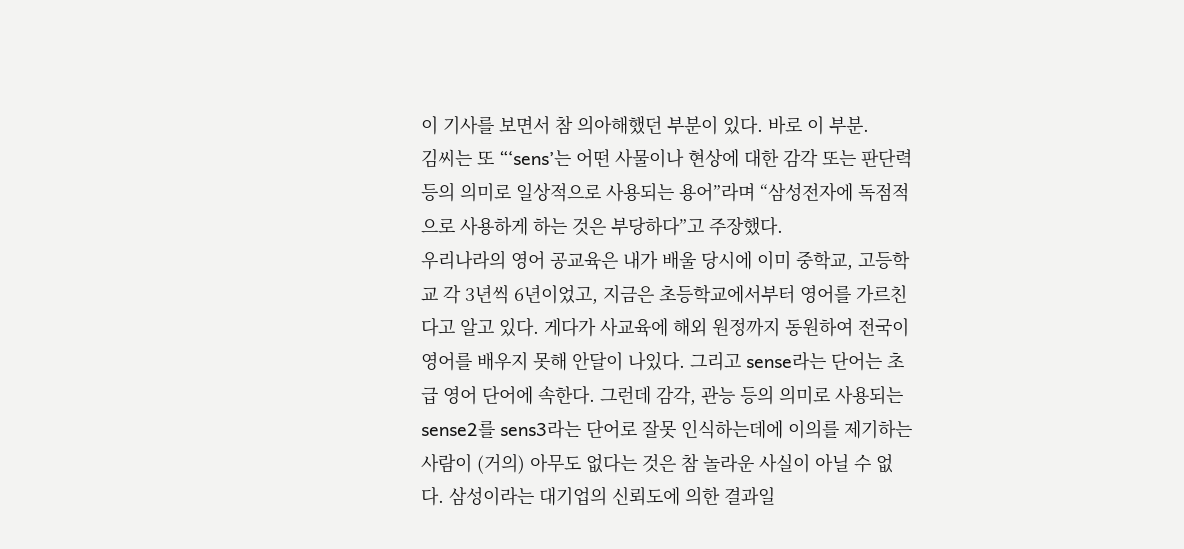이 기사를 보면서 참 의아해했던 부분이 있다. 바로 이 부분.
김씨는 또 “‘sens’는 어떤 사물이나 현상에 대한 감각 또는 판단력 등의 의미로 일상적으로 사용되는 용어”라며 “삼성전자에 독점적으로 사용하게 하는 것은 부당하다”고 주장했다.
우리나라의 영어 공교육은 내가 배울 당시에 이미 중학교, 고등학교 각 3년씩 6년이었고, 지금은 초등학교에서부터 영어를 가르친다고 알고 있다. 게다가 사교육에 해외 원정까지 동원하여 전국이 영어를 배우지 못해 안달이 나있다. 그리고 sense라는 단어는 초급 영어 단어에 속한다. 그런데 감각, 관능 등의 의미로 사용되는 sense2를 sens3라는 단어로 잘못 인식하는데에 이의를 제기하는 사람이 (거의) 아무도 없다는 것은 참 놀라운 사실이 아닐 수 없다. 삼성이라는 대기업의 신뢰도에 의한 결과일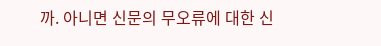까. 아니면 신문의 무오류에 대한 신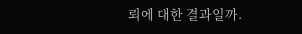뢰에 대한 결과일까.